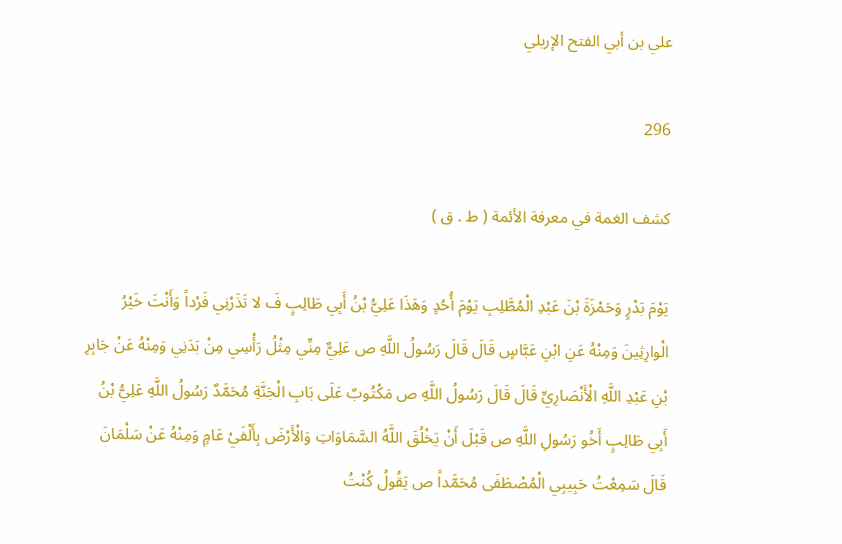علي بن أبي الفتح الإربلي

296

كشف الغمة في معرفة الأئمة ( ط . ق )

يَوْمَ بَدْرٍ وَحَمْزَةَ بْنَ عَبْدِ الْمُطَّلِبِ يَوْمَ أُحُدٍ وَهَذَا عَلِيُّ بْنُ أَبِي طَالِبٍ فَ لا تَذَرْنِي فَرْداً وَأَنْتَ خَيْرُ الْوارِثِينَ وَمِنْهُ عَنِ ابْنِ عَبَّاسٍ قَالَ قَالَ رَسُولُ اللَّهِ ص عَلِيٌّ مِنِّي مِثْلُ رَأْسِي مِنْ بَدَنِي وَمِنْهُ عَنْ جَابِرِ بْنِ عَبْدِ اللَّهِ الْأَنْصَارِيِّ قَالَ قَالَ رَسُولُ اللَّهِ ص مَكْتُوبٌ عَلَى بَابِ الْجَنَّةِ مُحَمَّدٌ رَسُولُ اللَّهِ عَلِيُّ بْنُ أَبِي طَالِبٍ أَخُو رَسُولِ اللَّهِ ص قَبْلَ أَنْ يَخْلُقَ اللَّهُ السَّمَاوَاتِ وَالْأَرْضَ بِأَلْفَيْ عَامٍ وَمِنْهُ عَنْ سَلْمَانَ قَالَ سَمِعْتُ حَبِيبِي الْمُصْطَفَى مُحَمَّداً ص يَقُولُ كُنْتُ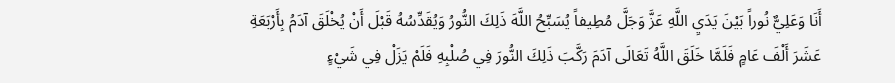أَنَا وَعَلِيٌّ نُوراً بَيْنَ يَدَيِ اللَّهِ عَزَّ وَجَلَّ مُطِيفاً يُسَبِّحُ اللَّهَ ذَلِكَ النُّورُ وَيُقَدِّسُهُ قَبْلَ أَنْ يُخْلَقَ آدَمُ بِأَرْبَعَةِ عَشَرَ أَلْفَ عَامٍ فَلَمَّا خَلَقَ اللَّهُ تَعَالَى آدَمَ رَكَّبَ ذَلِكَ النُّورَ فِي صُلْبِهِ فَلَمْ يَزَلْ فِي شَيْءٍ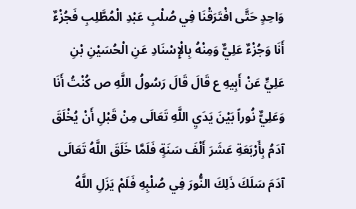وَاحِدٍ حَتَّى افْتَرَقْنَا فِي صُلْبِ عَبْدِ الْمُطَّلِبِ فَجُزْءٌ أَنَا وَجُزْءٌ عَلِيٌّ وَمِنْهُ بِالْإِسْنَادِ عَنِ الْحُسَيْنِ بْنِ عَلِيٍّ عَنْ أَبِيهِ ع قَالَ قَالَ رَسُولُ اللَّهِ ص كُنْتُ أَنَا وَعَلِيٌّ نُوراً بَيْنَ يَدَيِ اللَّهِ تَعَالَى مِنْ قَبْلِ أَنْ يُخْلَقَ آدَمُ بِأَرْبَعَةِ عَشَرَ أَلْفَ سَنَةٍ فَلَمَّا خَلَقَ اللَّهُ تَعَالَى آدَمَ سَلَكَ ذَلِكَ النُّورَ فِي صُلْبِهِ فَلَمْ يَزَلِ اللَّهُ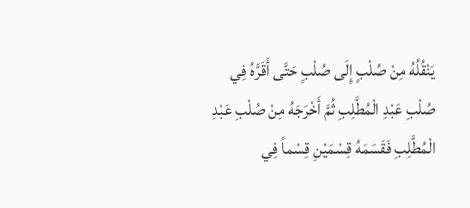يَنْقُلُهُ مِنْ صُلْبٍ إِلَى صُلْبٍ حَتَّى أَقَرَّهُ فِي صُلْبِ عَبْدِ الْمُطَّلِبِ ثُمَّ أَخْرَجَهُ مِنْ صُلْبِ عَبْدِ الْمُطَّلِبِ فَقَسَمَهُ قِسْمَيْنِ قِسْماً فِي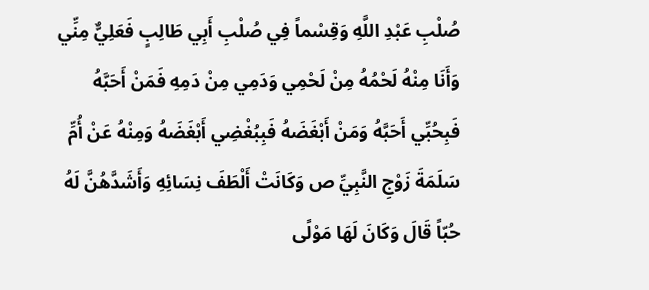صُلْبِ عَبْدِ اللَّهِ وَقِسْماً فِي صُلْبِ أَبِي طَالِبٍ فَعَلِيٌّ مِنِّي وَأَنَا مِنْهُ لَحْمُهُ مِنْ لَحْمِي وَدَمِي مِنْ دَمِهِ فَمَنْ أَحَبَّهُ فَبِحُبِّي أَحَبَّهُ وَمَنْ أَبْغَضَهُ فَبِبُغْضِي أَبْغَضَهُ وَمِنْهُ عَنْ أُمِّ سَلَمَةَ زَوْجِ النَّبِيِّ ص وَكَانَتْ أَلْطَفَ نِسَائِهِ وَأَشَدَّهُنَّ لَهُ حُبّاً قَالَ وَكَانَ لَهَا مَوْلًى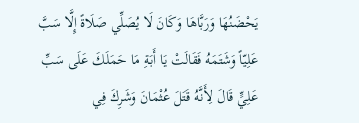يَحْضَنُهَا وَرَبَّاهَا وَكَانَ لَا يُصَلِّي صَلَاةً إِلَّا سَبَّ عَلِيّاً وَشَتَمَهُ فَقَالَتْ يَا أَبَةِ مَا حَمَلَكَ عَلَى سَبِّ عَلِيٍّ قَالَ لِأَنَّهُ قَتَلَ عُثْمَانَ وَشَرِكَ فِي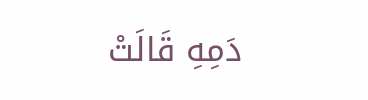دَمِهِ قَالَتْ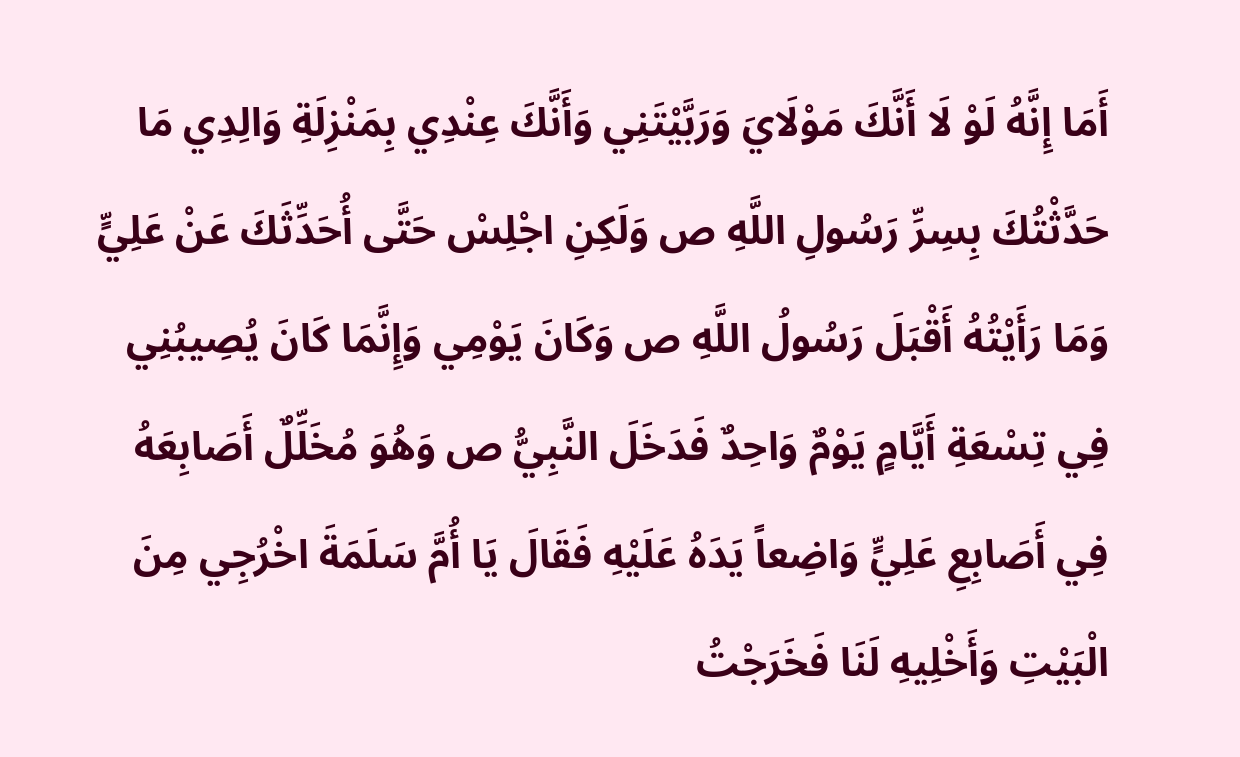أَمَا إِنَّهُ لَوْ لَا أَنَّكَ مَوْلَايَ وَرَبَّيْتَنِي وَأَنَّكَ عِنْدِي بِمَنْزِلَةِ وَالِدِي مَا حَدَّثْتُكَ بِسِرِّ رَسُولِ اللَّهِ ص وَلَكِنِ اجْلِسْ حَتَّى أُحَدِّثَكَ عَنْ عَلِيٍّ وَمَا رَأَيْتُهُ أَقْبَلَ رَسُولُ اللَّهِ ص وَكَانَ يَوْمِي وَإِنَّمَا كَانَ يُصِيبُنِي فِي تِسْعَةِ أَيَّامٍ يَوْمٌ وَاحِدٌ فَدَخَلَ النَّبِيُّ ص وَهُوَ مُخَلِّلٌ أَصَابِعَهُ فِي أَصَابِعِ عَلِيٍّ وَاضِعاً يَدَهُ عَلَيْهِ فَقَالَ يَا أُمَّ سَلَمَةَ اخْرُجِي مِنَ الْبَيْتِ وَأَخْلِيهِ لَنَا فَخَرَجْتُ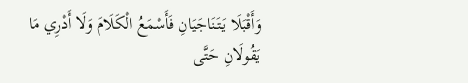وَأَقْبَلَا يَتَنَاجَيَانِ فَأَسْمَعُ الْكَلَامَ وَلَا أَدْرِي مَا يَقُولَانِ حَتَّى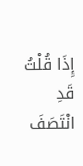إِذَا قُلْتُ قَدِ انْتَصَفَ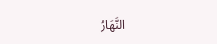النَّهَارُ